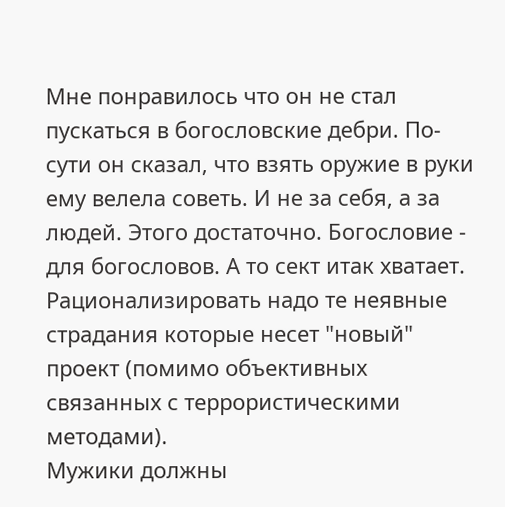Мне понравилось что он не стал пускаться в богословские дебри. По-сути он сказал, что взять оружие в руки ему велела советь. И не за себя, а за людей. Этого достаточно. Богословие - для богословов. А то сект итак хватает.
Рационализировать надо те неявные страдания которые несет "новый" проект (помимо объективных связанных с террористическими методами).
Мужики должны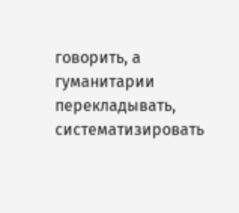говорить, а гуманитарии перекладывать, систематизировать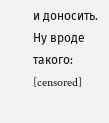и доносить.
Ну вроде такого:
[censored]